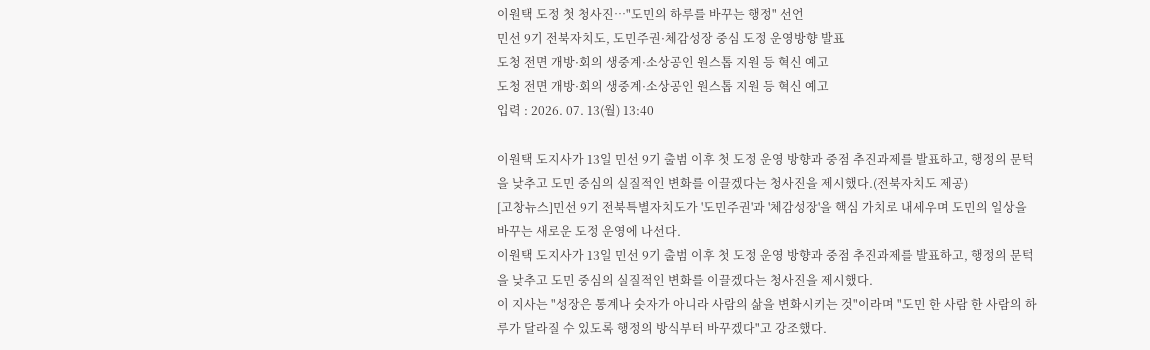이원택 도정 첫 청사진…"도민의 하루를 바꾸는 행정" 선언
민선 9기 전북자치도, 도민주권·체감성장 중심 도정 운영방향 발표
도청 전면 개방·회의 생중계·소상공인 원스톱 지원 등 혁신 예고
도청 전면 개방·회의 생중계·소상공인 원스톱 지원 등 혁신 예고
입력 : 2026. 07. 13(월) 13:40

이원택 도지사가 13일 민선 9기 출범 이후 첫 도정 운영 방향과 중점 추진과제를 발표하고, 행정의 문턱을 낮추고 도민 중심의 실질적인 변화를 이끌겠다는 청사진을 제시했다.(전북자치도 제공)
[고창뉴스]민선 9기 전북특별자치도가 '도민주권'과 '체감성장'을 핵심 가치로 내세우며 도민의 일상을 바꾸는 새로운 도정 운영에 나선다.
이원택 도지사가 13일 민선 9기 출범 이후 첫 도정 운영 방향과 중점 추진과제를 발표하고, 행정의 문턱을 낮추고 도민 중심의 실질적인 변화를 이끌겠다는 청사진을 제시했다.
이 지사는 "성장은 통계나 숫자가 아니라 사람의 삶을 변화시키는 것"이라며 "도민 한 사람 한 사람의 하루가 달라질 수 있도록 행정의 방식부터 바꾸겠다"고 강조했다.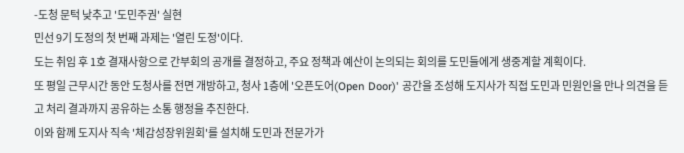-도청 문턱 낮추고 '도민주권' 실현
민선 9기 도정의 첫 번째 과제는 '열린 도정'이다.
도는 취임 후 1호 결재사항으로 간부회의 공개를 결정하고, 주요 정책과 예산이 논의되는 회의를 도민들에게 생중계할 계획이다.
또 평일 근무시간 동안 도청사를 전면 개방하고, 청사 1층에 '오픈도어(Open Door)' 공간을 조성해 도지사가 직접 도민과 민원인을 만나 의견을 듣고 처리 결과까지 공유하는 소통 행정을 추진한다.
이와 함께 도지사 직속 '체감성장위원회'를 설치해 도민과 전문가가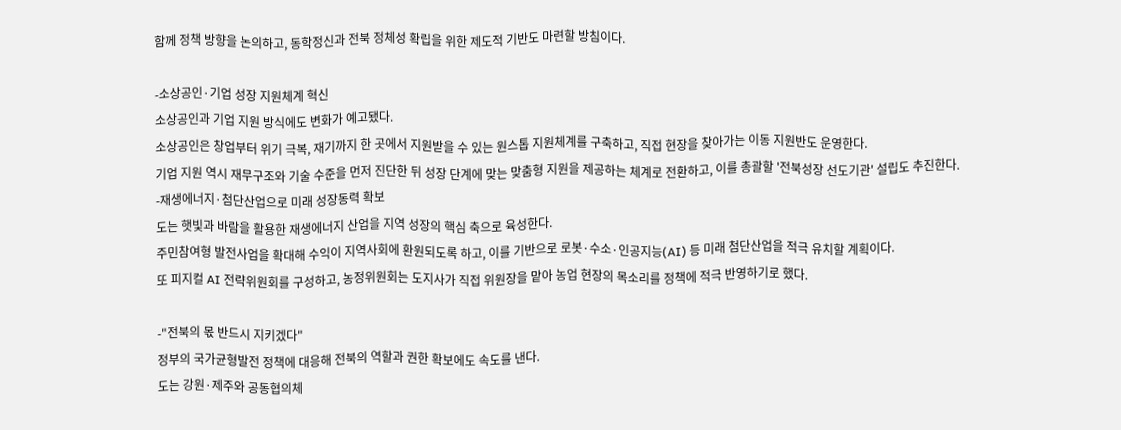함께 정책 방향을 논의하고, 동학정신과 전북 정체성 확립을 위한 제도적 기반도 마련할 방침이다.

-소상공인·기업 성장 지원체계 혁신
소상공인과 기업 지원 방식에도 변화가 예고됐다.
소상공인은 창업부터 위기 극복, 재기까지 한 곳에서 지원받을 수 있는 원스톱 지원체계를 구축하고, 직접 현장을 찾아가는 이동 지원반도 운영한다.
기업 지원 역시 재무구조와 기술 수준을 먼저 진단한 뒤 성장 단계에 맞는 맞춤형 지원을 제공하는 체계로 전환하고, 이를 총괄할 '전북성장 선도기관' 설립도 추진한다.
-재생에너지·첨단산업으로 미래 성장동력 확보
도는 햇빛과 바람을 활용한 재생에너지 산업을 지역 성장의 핵심 축으로 육성한다.
주민참여형 발전사업을 확대해 수익이 지역사회에 환원되도록 하고, 이를 기반으로 로봇·수소·인공지능(AI) 등 미래 첨단산업을 적극 유치할 계획이다.
또 피지컬 AI 전략위원회를 구성하고, 농정위원회는 도지사가 직접 위원장을 맡아 농업 현장의 목소리를 정책에 적극 반영하기로 했다.

-"전북의 몫 반드시 지키겠다"
정부의 국가균형발전 정책에 대응해 전북의 역할과 권한 확보에도 속도를 낸다.
도는 강원·제주와 공동협의체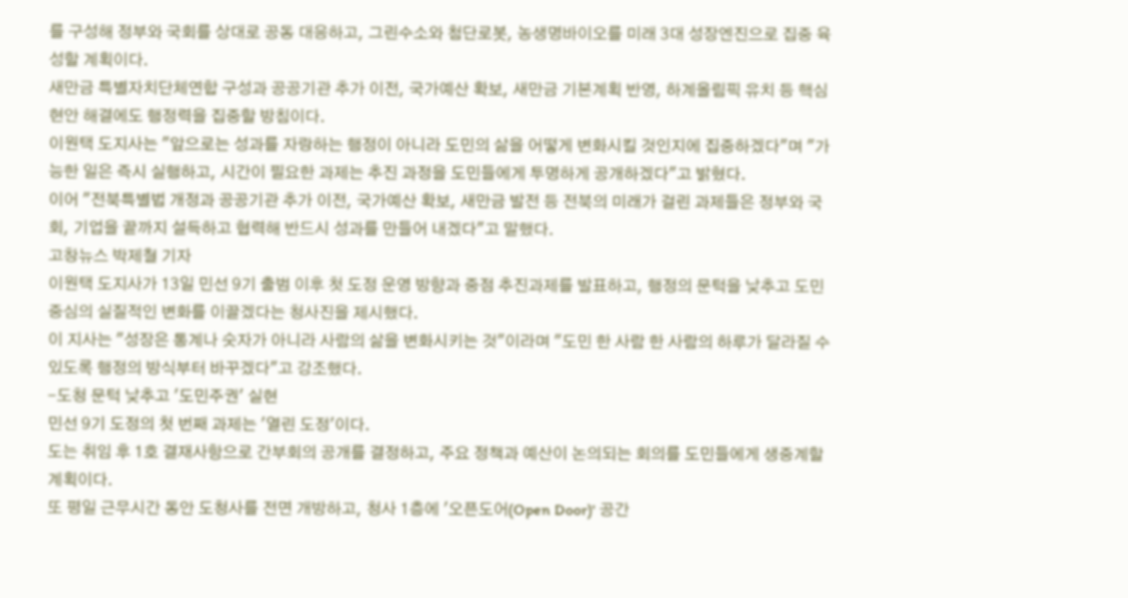를 구성해 정부와 국회를 상대로 공동 대응하고, 그린수소와 첨단로봇, 농생명바이오를 미래 3대 성장엔진으로 집중 육성할 계획이다.
새만금 특별자치단체연합 구성과 공공기관 추가 이전, 국가예산 확보, 새만금 기본계획 반영, 하계올림픽 유치 등 핵심 현안 해결에도 행정력을 집중할 방침이다.
이원택 도지사는 "앞으로는 성과를 자랑하는 행정이 아니라 도민의 삶을 어떻게 변화시킬 것인지에 집중하겠다"며 "가능한 일은 즉시 실행하고, 시간이 필요한 과제는 추진 과정을 도민들에게 투명하게 공개하겠다"고 밝혔다.
이어 "전북특별법 개정과 공공기관 추가 이전, 국가예산 확보, 새만금 발전 등 전북의 미래가 걸린 과제들은 정부와 국회, 기업을 끝까지 설득하고 협력해 반드시 성과를 만들어 내겠다"고 말했다.
고창뉴스 박제철 기자
이원택 도지사가 13일 민선 9기 출범 이후 첫 도정 운영 방향과 중점 추진과제를 발표하고, 행정의 문턱을 낮추고 도민 중심의 실질적인 변화를 이끌겠다는 청사진을 제시했다.
이 지사는 "성장은 통계나 숫자가 아니라 사람의 삶을 변화시키는 것"이라며 "도민 한 사람 한 사람의 하루가 달라질 수 있도록 행정의 방식부터 바꾸겠다"고 강조했다.
-도청 문턱 낮추고 '도민주권' 실현
민선 9기 도정의 첫 번째 과제는 '열린 도정'이다.
도는 취임 후 1호 결재사항으로 간부회의 공개를 결정하고, 주요 정책과 예산이 논의되는 회의를 도민들에게 생중계할 계획이다.
또 평일 근무시간 동안 도청사를 전면 개방하고, 청사 1층에 '오픈도어(Open Door)' 공간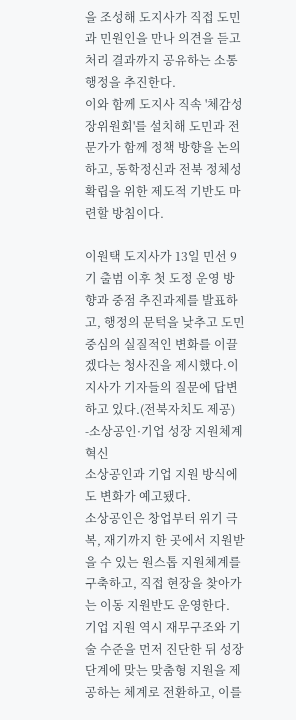을 조성해 도지사가 직접 도민과 민원인을 만나 의견을 듣고 처리 결과까지 공유하는 소통 행정을 추진한다.
이와 함께 도지사 직속 '체감성장위원회'를 설치해 도민과 전문가가 함께 정책 방향을 논의하고, 동학정신과 전북 정체성 확립을 위한 제도적 기반도 마련할 방침이다.

이원택 도지사가 13일 민선 9기 출범 이후 첫 도정 운영 방향과 중점 추진과제를 발표하고, 행정의 문턱을 낮추고 도민 중심의 실질적인 변화를 이끌겠다는 청사진을 제시했다.이 지사가 기자들의 질문에 답변하고 있다.(전북자치도 제공)
-소상공인·기업 성장 지원체계 혁신
소상공인과 기업 지원 방식에도 변화가 예고됐다.
소상공인은 창업부터 위기 극복, 재기까지 한 곳에서 지원받을 수 있는 원스톱 지원체계를 구축하고, 직접 현장을 찾아가는 이동 지원반도 운영한다.
기업 지원 역시 재무구조와 기술 수준을 먼저 진단한 뒤 성장 단계에 맞는 맞춤형 지원을 제공하는 체계로 전환하고, 이를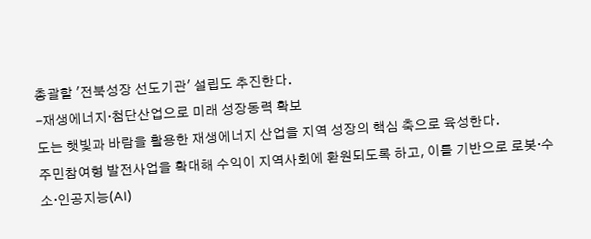총괄할 '전북성장 선도기관' 설립도 추진한다.
-재생에너지·첨단산업으로 미래 성장동력 확보
도는 햇빛과 바람을 활용한 재생에너지 산업을 지역 성장의 핵심 축으로 육성한다.
주민참여형 발전사업을 확대해 수익이 지역사회에 환원되도록 하고, 이를 기반으로 로봇·수소·인공지능(AI)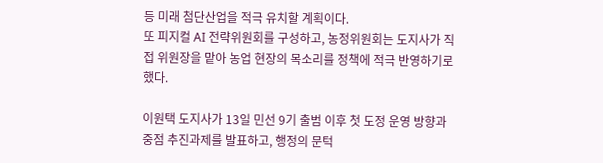등 미래 첨단산업을 적극 유치할 계획이다.
또 피지컬 AI 전략위원회를 구성하고, 농정위원회는 도지사가 직접 위원장을 맡아 농업 현장의 목소리를 정책에 적극 반영하기로 했다.

이원택 도지사가 13일 민선 9기 출범 이후 첫 도정 운영 방향과 중점 추진과제를 발표하고, 행정의 문턱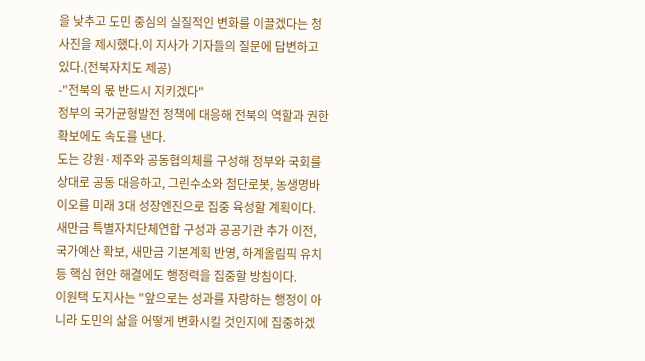을 낮추고 도민 중심의 실질적인 변화를 이끌겠다는 청사진을 제시했다.이 지사가 기자들의 질문에 답변하고 있다.(전북자치도 제공)
-"전북의 몫 반드시 지키겠다"
정부의 국가균형발전 정책에 대응해 전북의 역할과 권한 확보에도 속도를 낸다.
도는 강원·제주와 공동협의체를 구성해 정부와 국회를 상대로 공동 대응하고, 그린수소와 첨단로봇, 농생명바이오를 미래 3대 성장엔진으로 집중 육성할 계획이다.
새만금 특별자치단체연합 구성과 공공기관 추가 이전, 국가예산 확보, 새만금 기본계획 반영, 하계올림픽 유치 등 핵심 현안 해결에도 행정력을 집중할 방침이다.
이원택 도지사는 "앞으로는 성과를 자랑하는 행정이 아니라 도민의 삶을 어떻게 변화시킬 것인지에 집중하겠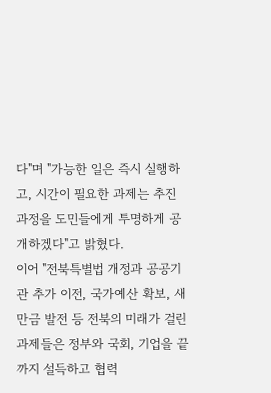다"며 "가능한 일은 즉시 실행하고, 시간이 필요한 과제는 추진 과정을 도민들에게 투명하게 공개하겠다"고 밝혔다.
이어 "전북특별법 개정과 공공기관 추가 이전, 국가예산 확보, 새만금 발전 등 전북의 미래가 걸린 과제들은 정부와 국회, 기업을 끝까지 설득하고 협력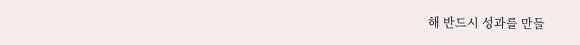해 반드시 성과를 만들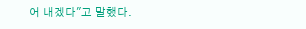어 내겠다"고 말했다.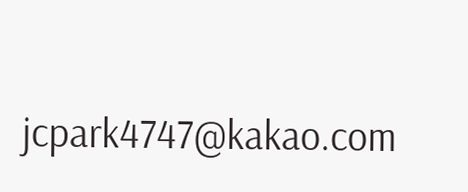jcpark4747@kakao.com